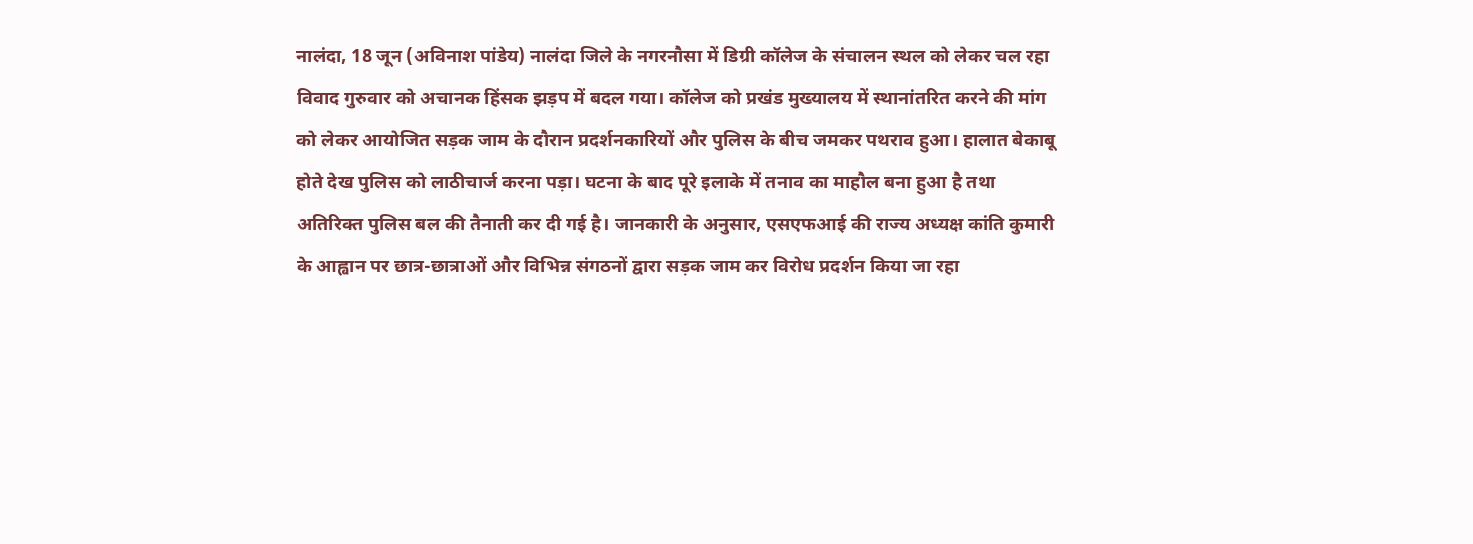नालंदा, 18 जून (अविनाश पांडेय) नालंदा जिले के नगरनौसा में डिग्री कॉलेज के संचालन स्थल को लेकर चल रहा विवाद गुरुवार को अचानक हिंसक झड़प में बदल गया। कॉलेज को प्रखंड मुख्यालय में स्थानांतरित करने की मांग को लेकर आयोजित सड़क जाम के दौरान प्रदर्शनकारियों और पुलिस के बीच जमकर पथराव हुआ। हालात बेकाबू होते देख पुलिस को लाठीचार्ज करना पड़ा। घटना के बाद पूरे इलाके में तनाव का माहौल बना हुआ है तथा अतिरिक्त पुलिस बल की तैनाती कर दी गई है। जानकारी के अनुसार, एसएफआई की राज्य अध्यक्ष कांति कुमारी के आह्वान पर छात्र-छात्राओं और विभिन्न संगठनों द्वारा सड़क जाम कर विरोध प्रदर्शन किया जा रहा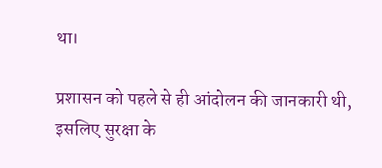था।

प्रशासन को पहले से ही आंदोलन की जानकारी थी, इसलिए सुरक्षा के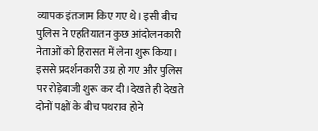व्यापक इंतजाम किए गए थे। इसी बीच पुलिस ने एहतियातन कुछ आंदोलनकारी नेताओं को हिरासत में लेना शुरू किया। इससे प्रदर्शनकारी उग्र हो गए और पुलिस पर रोड़ेबाजी शुरू कर दी।देखते ही देखते दोनों पक्षों के बीच पथराव होने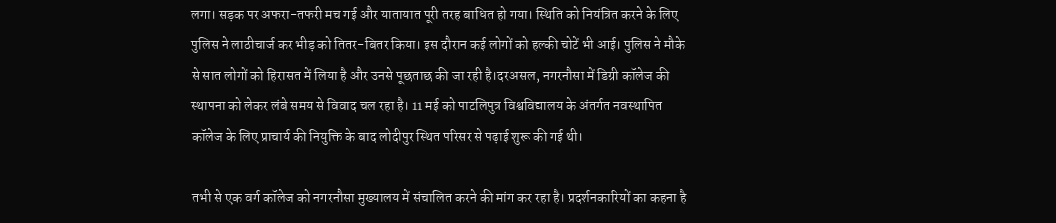लगा। सड़क पर अफरा-तफरी मच गई और यातायात पूरी तरह बाधित हो गया। स्थिति को नियंत्रित करने के लिए पुलिस ने लाठीचार्ज कर भीड़ को तितर-बितर किया। इस दौरान कई लोगों को हल्की चोटें भी आई। पुलिस ने मौके से सात लोगों को हिरासत में लिया है और उनसे पूछताछ की जा रही है।दरअसल, नगरनौसा में डिग्री कॉलेज की स्थापना को लेकर लंबे समय से विवाद चल रहा है। 11 मई को पाटलिपुत्र विश्वविद्यालय के अंतर्गत नवस्थापित कॉलेज के लिए प्राचार्य की नियुक्ति के बाद लोदीपुर स्थित परिसर से पढ़ाई शुरू की गई थी।

तभी से एक वर्ग कॉलेज को नगरनौसा मुख्यालय में संचालित करने की मांग कर रहा है। प्रदर्शनकारियों का कहना है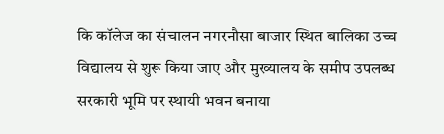कि कॉलेज का संचालन नगरनौसा बाजार स्थित बालिका उच्च विद्यालय से शुरू किया जाए और मुख्यालय के समीप उपलब्ध सरकारी भूमि पर स्थायी भवन बनाया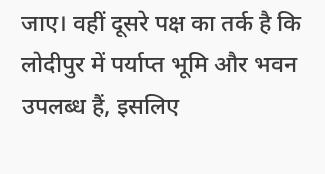जाए। वहीं दूसरे पक्ष का तर्क है कि लोदीपुर में पर्याप्त भूमि और भवन उपलब्ध हैं, इसलिए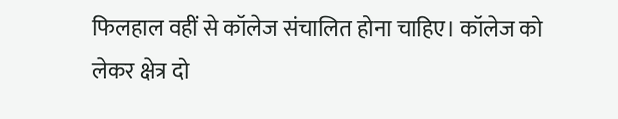फिलहाल वहीं से कॉलेज संचालित होना चाहिए। कॉलेज को लेकर क्षेत्र दो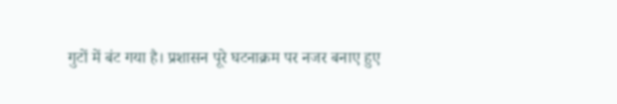गुटों में बंट गया है। प्रशासन पूरे घटनाक्रम पर नजर बनाए हुए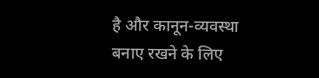है और कानून-व्यवस्था बनाए रखने के लिए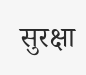सुरक्षा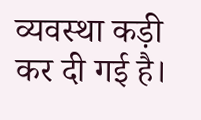व्यवस्था कड़ी कर दी गई है।